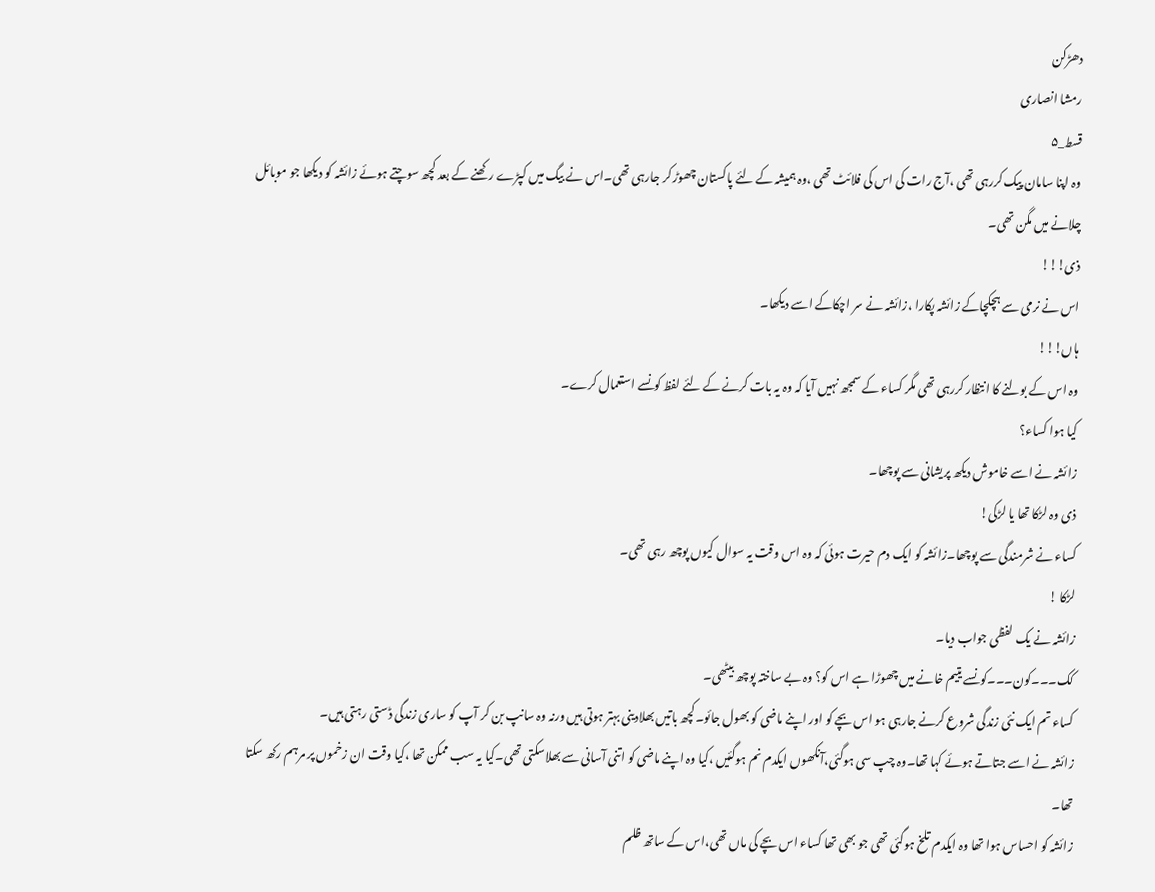دھڑکن
رمشا انصاری
قسط_۵
وہ اپنا سامان پیک کررہی تھی ،آج رات کی اس کی فلائٹ تھی ،وہ ہمیشہ کے لئے پاکستان چھوڑ کر جارہی تھی۔اس نے بیگ میں کپڑے رکھنے کے بعد کچھ سوچتے ہوئے زائشہ کو دیکھا جو موبائل چلانے میں مگن تھی۔
ذی!!!
اس نے نرمی سے ہچکچاکے زائشہ پکارا ،زائشہ نے سر اچکاکے اسے دیکھا۔
ہاں!!!
وہ اس کے بولنے کا انتظار کررہی تھی مگر کساء کے سمجھ نہیں آیا کہ وہ یہ بات کرنے کے لئے لفظ کونسے استعمال کرے۔
کیا ہوا کساء؟
زائشہ نے اسے خاموش دیکھ پریشانی سے پوچھا۔
ذی وہ لڑکا تھا یا لڑکی!
کساء نے شرمندگی سے پوچھا۔زائشہ کو ایک دم حیرت ہوئی کہ وہ اس وقت یہ سوال کیوں پوچھ رہی تھی۔
لڑکا !
زائشہ نے یک لفظی جواب دیا۔
کک۔۔۔کون۔۔۔کونسے یتیم خانے میں چھوڑا ہے اس کو؟ وہ بے ساختہ پوچھ بیٹھی۔
کساء تم ایک نئی زندگی شروع کرنے جارہی ہو اس بچے کو اور اپنے ماضی کو بھول جائو۔کچھ باتیں بھلادینی بہتر ہوتی ہیں ورنہ وہ سانپ بن کر آپ کو ساری زندگی ڈستی رہتی ہیں۔
زائشہ نے اسے جتاتے ہوئے کہا تھا۔وہ چپ سی ہوگئی،آنکھوں ایکدم نم ہوگئیں ،کیا وہ اپنے ماضی کو اتنی آسانی سے بھلاسکتی تھی۔کیا یہ سب ممکن تھا ،کیا وقت ان زخموں پر مرہم رکھ سکتا تھا۔
زائشہ کو احساس ہوا تھا وہ ایکدم تلخ ہوگئی تھی جو بھی تھا کساء اس بچے کی ماں تھی،اس کے ساتھ ظلم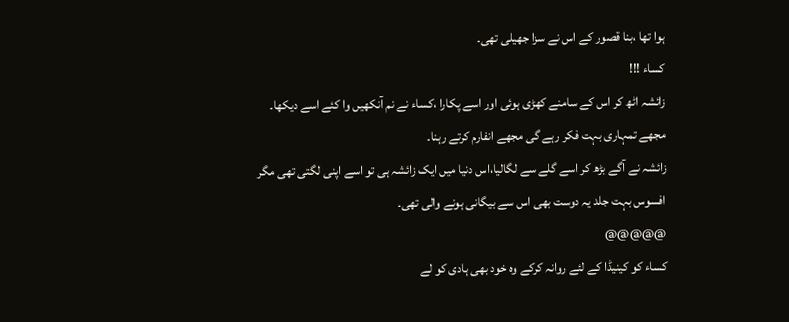ہوا تھا ،بنا قصور کے اس نے سزا جھیلی تھی۔
کساء !!!
زائشہ اٹھ کر اس کے سامنے کھڑی ہوئی اور اسے پکارا ،کساء نے نم آنکھیں وا کئے اسے دیکھا۔
مجھے تمہاری بہت فکر رہے گی مجھے انفارم کرتے رہنا۔
زائشہ نے آگے بڑھ کر اسے گلے سے لگالیا،اس دنیا میں ایک زائشہ ہی تو اسے اپنی لگتی تھی مگر افسوس بہت جلد یہ دوست بھی اس سے بیگانی ہونے والی تھی۔
@@@@@
کساء کو کینیڈا کے لئے روانہ کرکے وہ خود بھی ہادی کو لے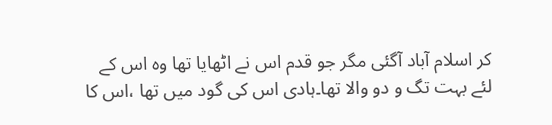کر اسلام آباد آگئی مگر جو قدم اس نے اٹھایا تھا وہ اس کے لئے بہت تگ و دو والا تھا۔ہادی اس کی گود میں تھا ،اس کا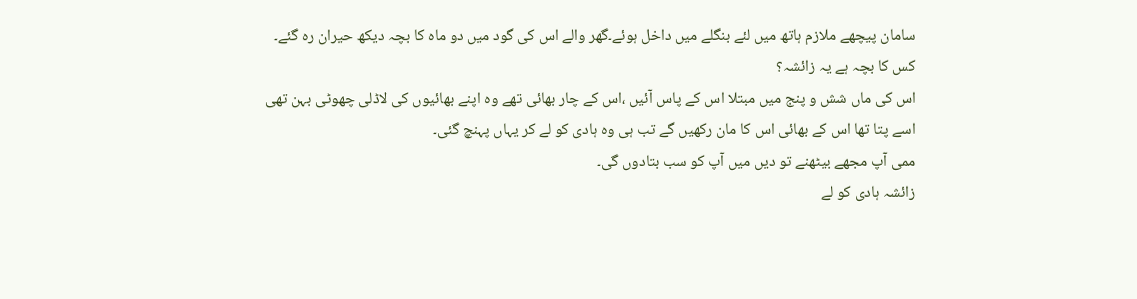سامان پیچھے ملازم ہاتھ میں لئے بنگلے میں داخل ہوئے۔گھر والے اس کی گود میں دو ماہ کا بچہ دیکھ حیران رہ گئے۔
کس کا بچہ ہے یہ زائشہ؟
اس کی ماں شش و پنج میں مبتلا اس کے پاس آئیں ،اس کے چار بھائی تھے وہ اپنے بھائیوں کی لاڈلی چھوٹی بہن تھی اسے پتا تھا اس کے بھائی اس کا مان رکھیں گے تب ہی وہ ہادی کو لے کر یہاں پہنچ گئی۔
ممی آپ مجھے بیٹھنے تو دیں میں آپ کو سب بتادوں گی۔
زائشہ ہادی کو لے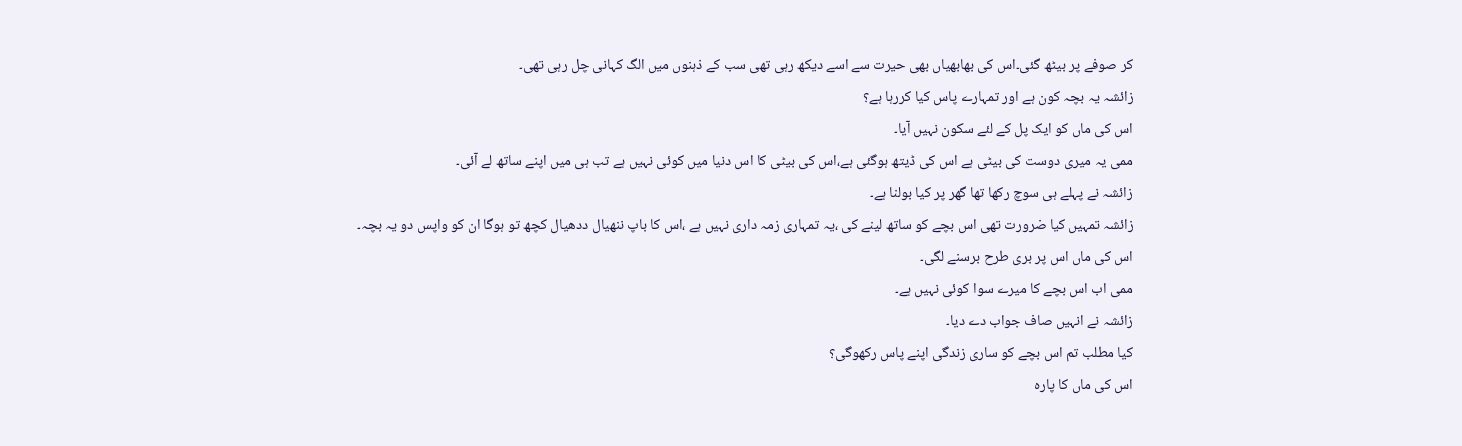کر صوفے پر بیٹھ گئی۔اس کی بھابھیاں بھی حیرت سے اسے دیکھ رہی تھی سب کے ذہنوں میں الگ کہانی چل رہی تھی۔
زائشہ یہ بچہ کون ہے اور تمہارے پاس کیا کررہا ہے؟
اس کی ماں کو ایک پل کے لئے سکون نہیں آیا۔
ممی یہ میری دوست کی بیٹی ہے اس کی ڈیتھ ہوگئی ہے،اس کی بیٹی کا اس دنیا میں کوئی نہیں ہے تب ہی میں اپنے ساتھ لے آئی۔
زائشہ نے پہلے ہی سوچ رکھا تھا گھر پر کیا بولنا ہے۔
زائشہ تمہیں کیا ضرورت تھی اس بچے کو ساتھ لینے کی ،یہ تمہاری زمہ داری نہیں ہے ،اس کا باپ ننھیال ددھیال کچھ تو ہوگا ان کو واپس دو یہ بچہ۔
اس کی ماں اس پر بری طرح برسنے لگی۔
ممی اب اس بچے کا میرے سوا کوئی نہیں ہے۔
زائشہ نے انہیں صاف جواب دے دیا۔
کیا مطلب تم اس بچے کو ساری زندگی اپنے پاس رکھوگی؟
اس کی ماں کا پارہ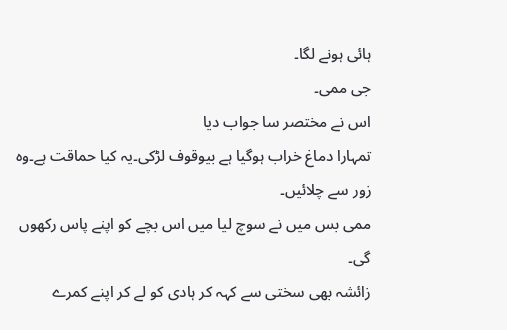ہائی ہونے لگا۔
جی ممی۔
اس نے مختصر سا جواب دیا
تمہارا دماغ خراب ہوگیا ہے بیوقوف لڑکی۔یہ کیا حماقت ہے۔وہ زور سے چلائیں۔
ممی بس میں نے سوچ لیا میں اس بچے کو اپنے پاس رکھوں گی۔
زائشہ بھی سختی سے کہہ کر ہادی کو لے کر اپنے کمرے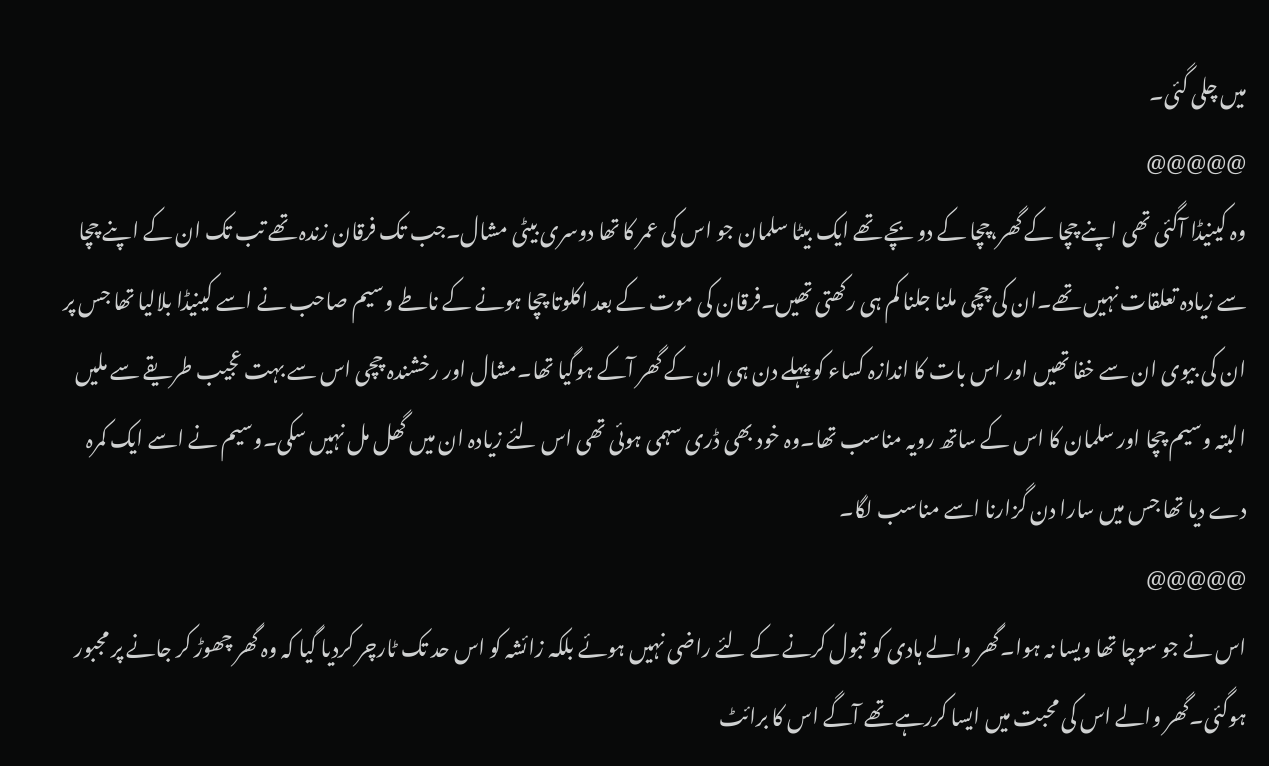میں چلی گئی۔
@@@@@
وہ کینیڈا آگئی تھی اپنے چچا کے گھر،چچا کے دو بچے تھے ایک بیٹا سلمان جو اس کی عمر کا تھا دوسری بیٹی مشال۔جب تک فرقان زندہ تھے تب تک ان کے اپنے چچا سے زیادہ تعلقات نہیں تھے۔ان کی چچی ملنا جلنا کم ہی رکھتی تھیں۔فرقان کی موت کے بعد اکلوتا چچا ہونے کے ناطے وسیم صاحب نے اسے کینیڈا بلالیا تھا جس پر ان کی بیوی ان سے خفا تھیں اور اس بات کا اندازہ کساء کو پہلے دن ہی ان کے گھر آکے ہوگیا تھا۔مشال اور رخشندہ چچی اس سے بہت عجیب طریقے سے ملیں البتہ وسیم چچا اور سلمان کا اس کے ساتھ رویہ مناسب تھا۔وہ خود بھی ڈری سہمی ہوئی تھی اس لئے زیادہ ان میں گھل مل نہیں سکی۔وسیم نے اسے ایک کمرہ دے دیا تھا جس میں سارا دن گزارنا اسے مناسب لگا۔
@@@@@
اس نے جو سوچا تھا ویسا نہ ہوا۔گھر والے ہادی کو قبول کرنے کے لئے راضی نہیں ہوئے بلکہ زائشہ کو اس حد تک ٹارچر کردیا گیا کہ وہ گھر چھوڑ کر جانے پر مجبور ہوگئی۔گھر والے اس کی محبت میں ایسا کررہے تھے آگے اس کا برائٹ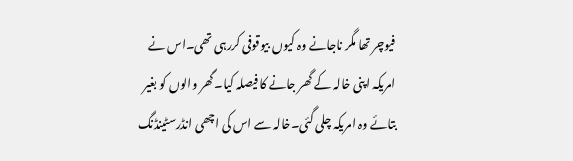فیوچر تھا مگر ناجانے وہ کیوں بیوقوفی کررہی تھی۔اس نے امریکہ اپنی خالہ کے گھر جانے کا فیصلہ کیا۔گھر والوں کو بغیر بتائے وہ امریکہ چلی گئی۔خالہ سے اس کی اچھی انڈرسٹینڈنگ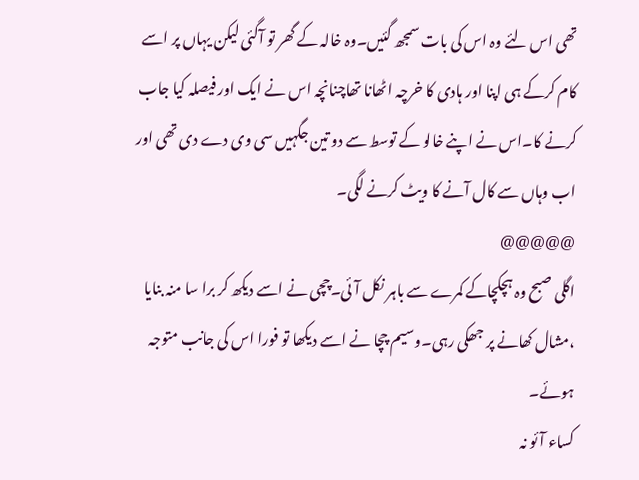تھی اس لئے وہ اس کی بات سمجھ گئیں۔وہ خالہ کے گھر تو آگئی لیکن یہاں پر اسے کام کرکے ہی اپنا اور ہادی کا خرچہ اٹھانا تھاچنانچہ اس نے ایک اور فیصلہ کیا جاب کرنے کا۔اس نے اپنے خالو کے توسط سے دو تین جگہیں سی وی دے دی تھی اور اب وہاں سے کال آنے کا ویٹ کرنے لگی۔
@@@@@
اگلی صبح وہ ہچکچاکے کمرے سے باہر نکل آئی۔چچی نے اسے دیکھ کر برا سا منہ بنایا ،مشال کھانے پر جھکی رہی۔وسیم چچا نے اسے دیکھا تو فورا اس کی جانب متوجہ ہوئے۔
کساء آئو نہ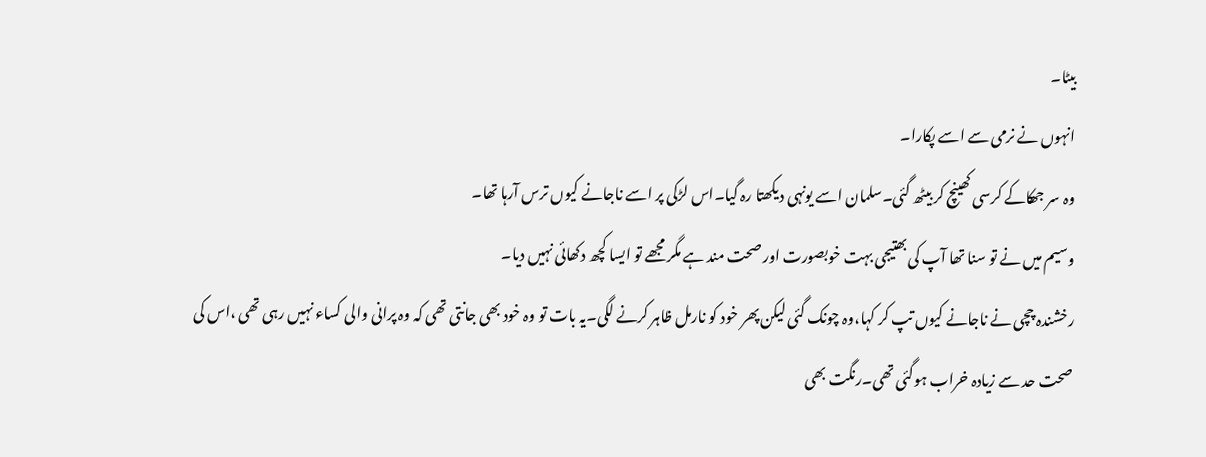بیٹا۔
انہوں نے نرمی سے اسے پکارا۔
وہ سر جھکاکے کرسی کھینچ کر بیٹھ گئی۔سلمان اسے یونہی دیکھتا رہ گیا۔اس لڑکی پر اسے ناجانے کیوں ترس آرہا تھا۔
وسیم میں نے تو سنا تھا آپ کی بھتیجی بہت خوبصورت اور صحت مند ہے مگر مجھے تو ایسا کچھ دکھائی نہیں دیا۔
رخشندہ چچی نے ناجانے کیوں تپ کر کہا،وہ چونک گئی لیکن پھر خود کو نارمل ظاہر کرنے لگی۔یہ بات تو وہ خود بھی جانتی تھی کہ وہ پرانی والی کساء نہیں رہی تھی ،اس کی صحت حد سے زیادہ خراب ہوگئی تھی۔رنگت بھی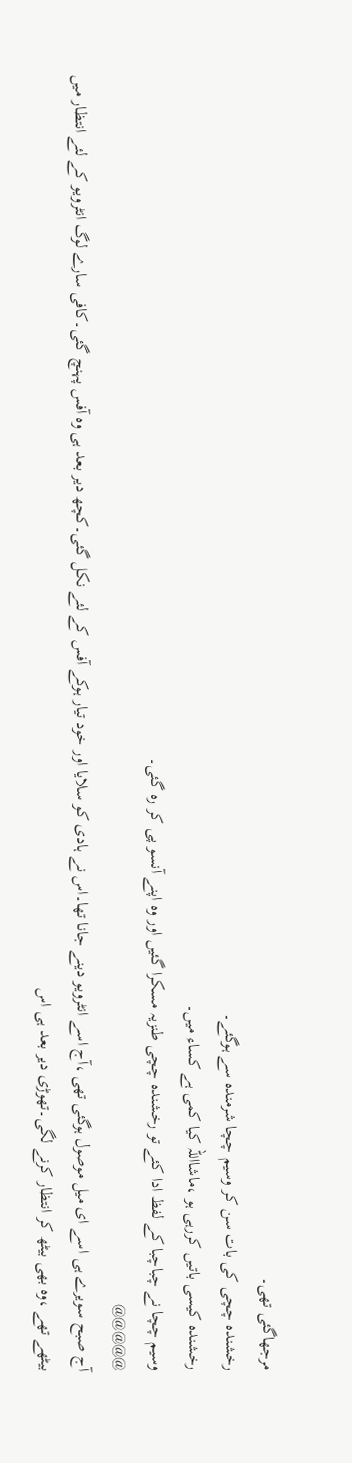مرجھاگئی تھی۔
رخشندہ چچی کی بات سن کر وسیم چچا شرمندہ سے ہوگئے۔
رخشندہ کیسی باتیں کررہی ہو ،ماشااللہ کیا کمی ہے کساء میں۔
وسیم چچا نے چباچبا کے لفظ ادا کئے تو رخشندہ چچی طنزیہ مسکرا گئیں اور وہ اپنے آنسو پی کر رہ گئی۔
@@@@@
آج صبح سویرے ہی اسے ای میل موصول ہوگئی تھی ،آج اسے انٹرویو دینے جانا تھا۔اس نے ہادی کو سلایا اور خود تیار ہوکے آفس کے لئے نکل گئی۔کچھ دیر بعد ہی وہ آفس پہنچ گئی۔کافی سارے لوگ انٹرویو کے لئے انتظار میں بیٹھے تھے ،وہ بھی بیٹھ کر انتظار کرنے لگی۔تھوڑی دیر بعد ہی اس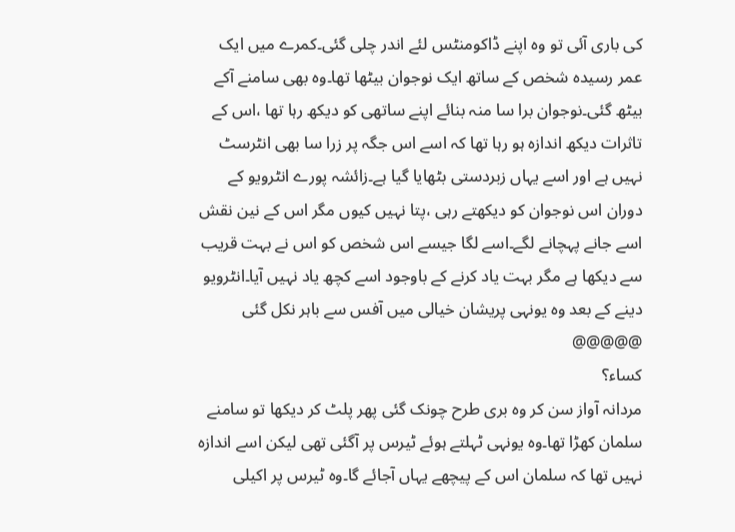کی باری آئی تو وہ اپنے ڈاکومنٹس لئے اندر چلی گئی۔کمرے میں ایک عمر رسیدہ شخص کے ساتھ ایک نوجوان بیٹھا تھا۔وہ بھی سامنے آکے بیٹھ گئی۔نوجوان برا سا منہ بنائے اپنے ساتھی کو دیکھ رہا تھا ،اس کے تاثرات دیکھ اندازہ ہو رہا تھا کہ اسے اس جگہ پر زرا سا بھی انٹرسٹ نہیں ہے اور اسے یہاں زبردستی بٹھایا گیا ہے۔زائشہ پورے انٹرویو کے دوران اس نوجوان کو دیکھتے رہی ،پتا نہیں کیوں مگر اس کے نین نقش اسے جانے پہچانے لگے۔اسے لگا جیسے اس شخص کو اس نے بہت قریب سے دیکھا ہے مگر بہت یاد کرنے کے باوجود اسے کچھ یاد نہیں آیا۔انٹرویو دینے کے بعد وہ یونہی پریشان خیالی میں آفس سے باہر نکل گئی
@@@@@
کساء؟
مردانہ آواز سن کر وہ بری طرح چونک گئی پھر پلٹ کر دیکھا تو سامنے سلمان کھڑا تھا۔وہ یونہی ٹہلتے ہوئے ٹیرس پر آگئی تھی لیکن اسے اندازہ نہیں تھا کہ سلمان اس کے پیچھے یہاں آجائے گا۔وہ ٹیرس پر اکیلی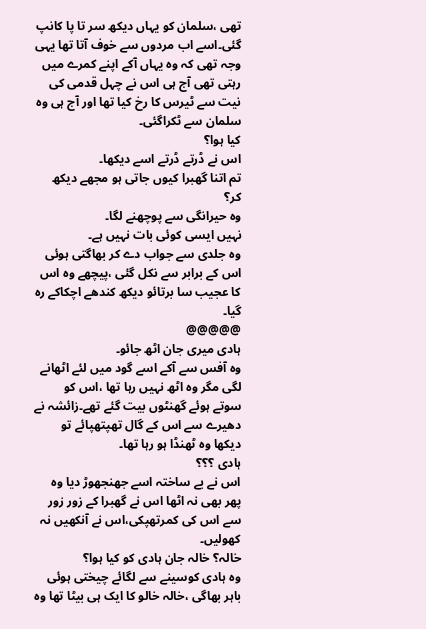تھی ،سلمان کو یہاں دیکھ سر تا پا کانپ گئی۔اسے اب مردوں سے خوف آتا تھا یہی وجہ تھی کہ وہ یہاں آکے اپنے کمرے میں رہتی تھی آج ہی اس نے چہل قدمی کی نیت سے ٹیرس کا رخ کیا تھا اور آج ہی وہ سلمان سے ٹکراگئی۔
کیا ہوا؟
اس نے ڈرتے ڈرتے اسے دیکھا۔
تم اتنا گھبرا کیوں جاتی ہو مجھے دیکھ کر؟
وہ حیرانگی سے پوچھنے لگا۔
نہیں ایسی کوئی بات نہیں ہے۔
وہ جلدی سے جواب دے کر بھاگتی ہوئی اس کے برابر سے نکل گئی ،پیچھے وہ اس کا عجیب سا برتائو دیکھ کندھے اچکاکے رہ گیا۔
@@@@@
ہادی میری جان اٹھ جائو۔
وہ آفس سے آکے اسے گود میں لئے اٹھانے لگی مگر وہ اٹھ نہیں رہا تھا ،اس کو سوتے ہوئے گھنٹوں بیت گئے تھے۔زائشہ نے دھیرے سے اس کے گال تھپتھپائے تو دیکھا وہ ٹھنڈا ہو رہا تھا۔
ہادی ؟؟؟
اس نے بے ساختہ اسے جھنجھوڑ دیا وہ پھر بھی نہ اٹھا اس نے گھبرا کے زور زور سے اس کی کمرتھپکی،اس نے آنکھیں نہ کھولیں۔
خالہ؟ خالہ جان ہادی کو کیا ہوا؟
وہ ہادی کوسینے سے لگائے چیختی ہوئی باہر بھاگی ،خالہ خالو کا ایک ہی بیٹا تھا وہ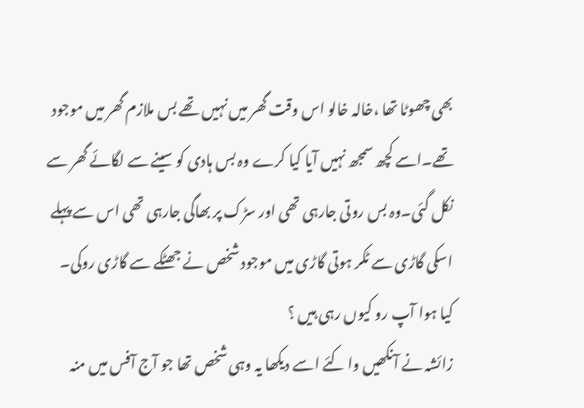بھی چھوٹا تھا ،خالہ خالو اس وقت گھر میں نہیں تھے بس ملازم گھر میں موجود تھے۔اسے کچھ سمجھ نہیں آیا کیا کرے وہ بس ہادی کو سینے سے لگائے گھر سے نکل گئی۔وہ بس روتی جارہی تھی اور سڑک پر بھاگی جارہی تھی اس سے پہلے اسکی گاڑی سے ٹکر ہوتی گاڑی میں موجود شخص نے جھٹکے سے گاڑی روکی۔
کیا ہوا آپ رو کیوں رہی ہیں ؟
زائشہ نے آنکھیں وا کئے اسے دیکھا یہ وہی شخص تھا جو آج آفس میں منہ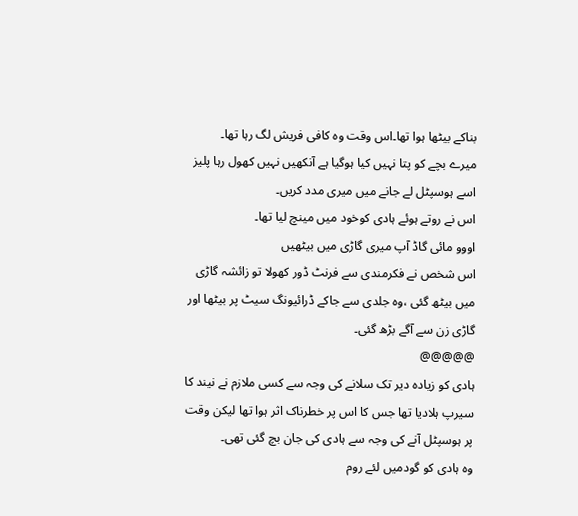بناکے بیٹھا ہوا تھا۔اس وقت وہ کافی فریش لگ رہا تھا۔
میرے بچے کو پتا نہیں کیا ہوگیا ہے آنکھیں نہیں کھول رہا پلیز اسے ہوسپٹل لے جانے میں میری مدد کریں۔
اس نے روتے ہوئے ہادی کوخود میں مینچ لیا تھا۔
اووو مائی گاڈ آپ میری گاڑی میں بیٹھیں
اس شخص نے فکرمندی سے فرنٹ ڈور کھولا تو زائشہ گاڑی میں بیٹھ گئی ،وہ جلدی سے جاکے ڈرائیونگ سیٹ پر بیٹھا اور گاڑی زن سے آگے بڑھ گئی۔
@@@@@
ہادی کو زیادہ دیر تک سلانے کی وجہ سے کسی ملازم نے نیند کا سیرپ ہلادیا تھا جس کا اس پر خطرناک اثر ہوا تھا لیکن وقت پر ہوسپٹل آنے کی وجہ سے ہادی کی جان بچ گئی تھی۔
وہ ہادی کو گودمیں لئے روم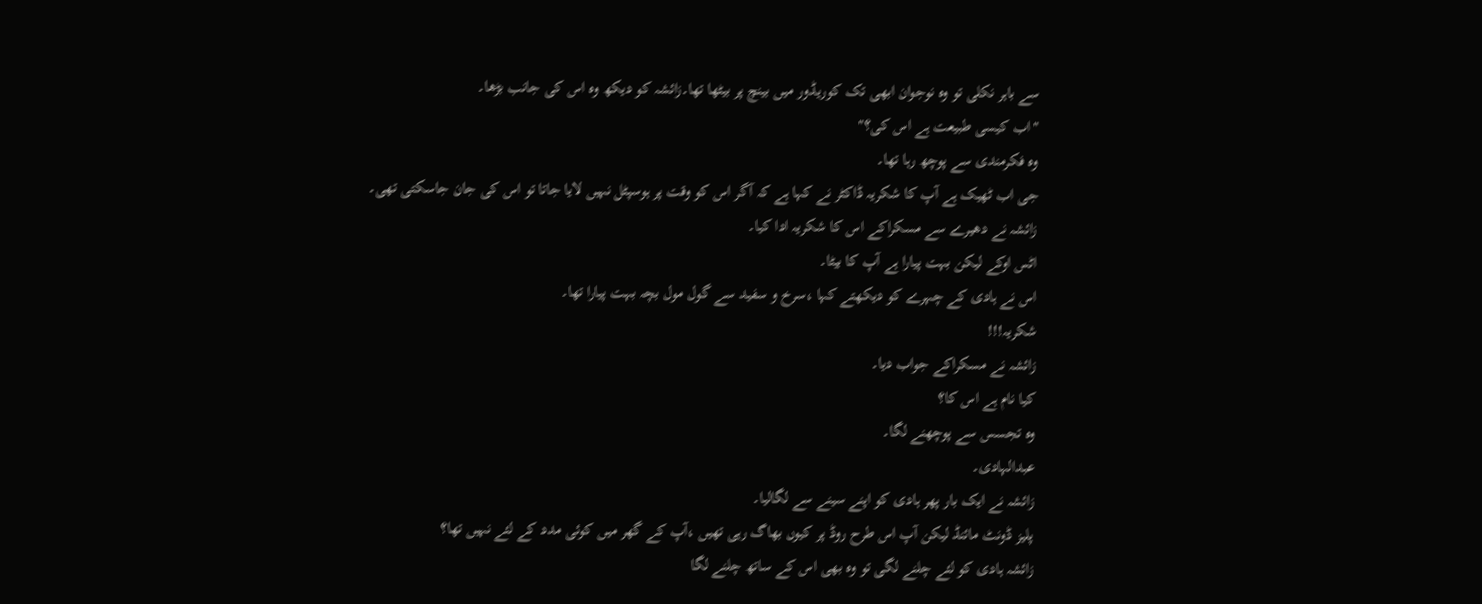سے باہر نکلی تو وہ نوجوان ابھی تک کوریڈور میں بینچ پر بیٹھا تھا۔زائشہ کو دیکھ وہ اس کی جانب بڑھا۔
"اب کیسی طبیعت ہے اس کی؟"
وہ فکرمندی سے پوچھ رہا تھا۔
جی اب ٹھیک ہے آپ کا شکریہ ڈاکٹر نے کہا ہے کہ آگر اس کو وقت پر ہوسپٹل نہیں لایا جاتا تو اس کی جان جاسکتی تھی۔
زائشہ نے دھیرے سے مسکراکے اس کا شکریہ ادا کیا۔
اٹس اوکے لیکن بہت پیارا ہے آپ کا بیٹا۔
اس نے ہادی کے چہرے کو دیکھتے کہا ،سرخ و سفید سے گول مول بچہ بہت پیارا تھا۔
شکریہ!!!
زائشہ نے مسکراکے جواب دیا۔
کیا نام ہے اس کا؟
وہ تجسس سے پوچھنے لگا۔
عبدالہادی۔
زائشہ نے ایک بار پھر ہادی کو اپنے سینے سے لگالیا۔
پلیز ڈونٹ مائنڈ لیکن آپ اس طرح روڈ پر کیوں بھاگ رہی تھیں ،آپ کے گھر میں کوئی مدد کے لئے نہیں تھا؟
زائشہ ہادی کو لئے چلنے لگی تو وہ بھی اس کے ساتھ چلنے لگا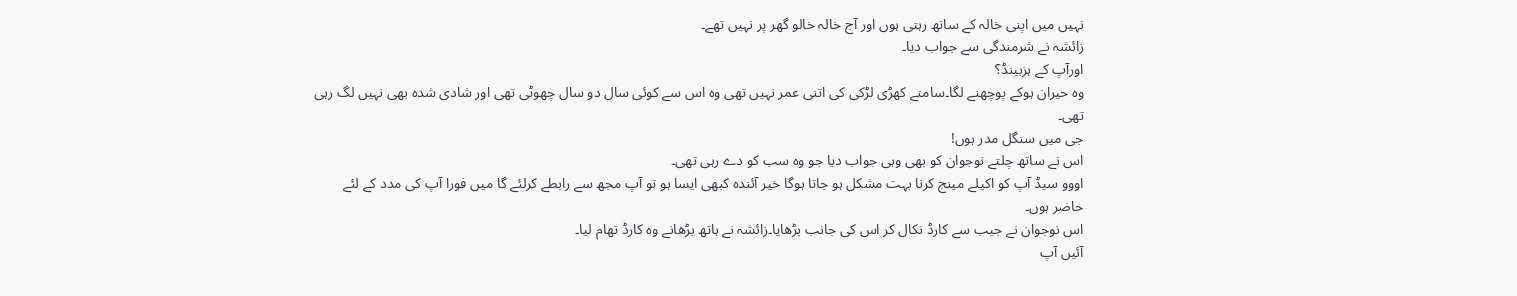نہیں میں اپنی خالہ کے ساتھ رہتی ہوں اور آج خالہ خالو گھر پر نہیں تھے۔
زائشہ نے شرمندگی سے جواب دیا۔
اورآپ کے ہزبینڈ؟
وہ حیران ہوکے پوچھنے لگا۔سامنے کھڑی لڑکی کی اتنی عمر نہیں تھی وہ اس سے کوئی سال دو سال چھوٹی تھی اور شادی شدہ بھی نہیں لگ رہی تھی۔
جی میں سنگل مدر ہوں!
اس نے ساتھ چلتے نوجوان کو بھی وہی جواب دیا جو وہ سب کو دے رہی تھی۔
اووو سیڈ آپ کو اکیلے مینج کرنا بہت مشکل ہو جاتا ہوگا خیر آئندہ کبھی ایسا ہو تو آپ مجھ سے رابطے کرلئے گا میں فورا آپ کی مدد کے لئے حاضر ہوں۔
اس نوجوان نے جیب سے کارڈ نکال کر اس کی جانب بڑھایا۔زائشہ نے ہاتھ بڑھانے وہ کارڈ تھام لیا۔
آئیں آپ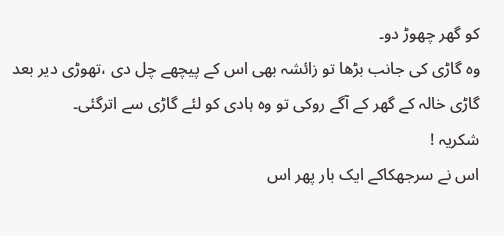کو گھر چھوڑ دو۔
وہ گاڑی کی جانب بڑھا تو زائشہ بھی اس کے پیچھے چل دی ،تھوڑی دیر بعد گاڑی خالہ کے گھر کے آگے روکی تو وہ ہادی کو لئے گاڑی سے اترگئی۔
شکریہ !
اس نے سرجھکاکے ایک بار پھر اس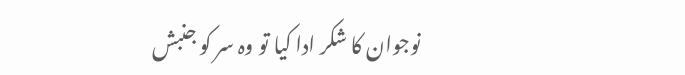نوجوان کا شکر ادا کیا تو وہ سر کو جنبش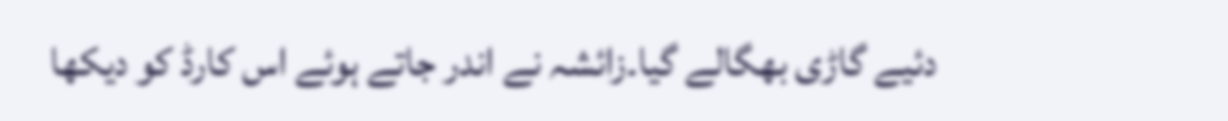دئیے گاڑی بھگالے گیا۔زائشہ نے اندر جاتے ہوئے اس کارڈ کو دیکھا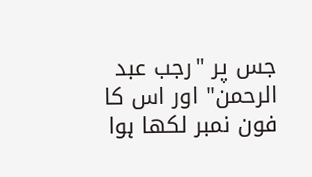جس پر "رجب عبد الرحمن" اور اس کا فون نمبر لکھا ہوا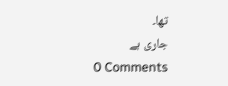تھا۔
جاری ہے
0 Comments